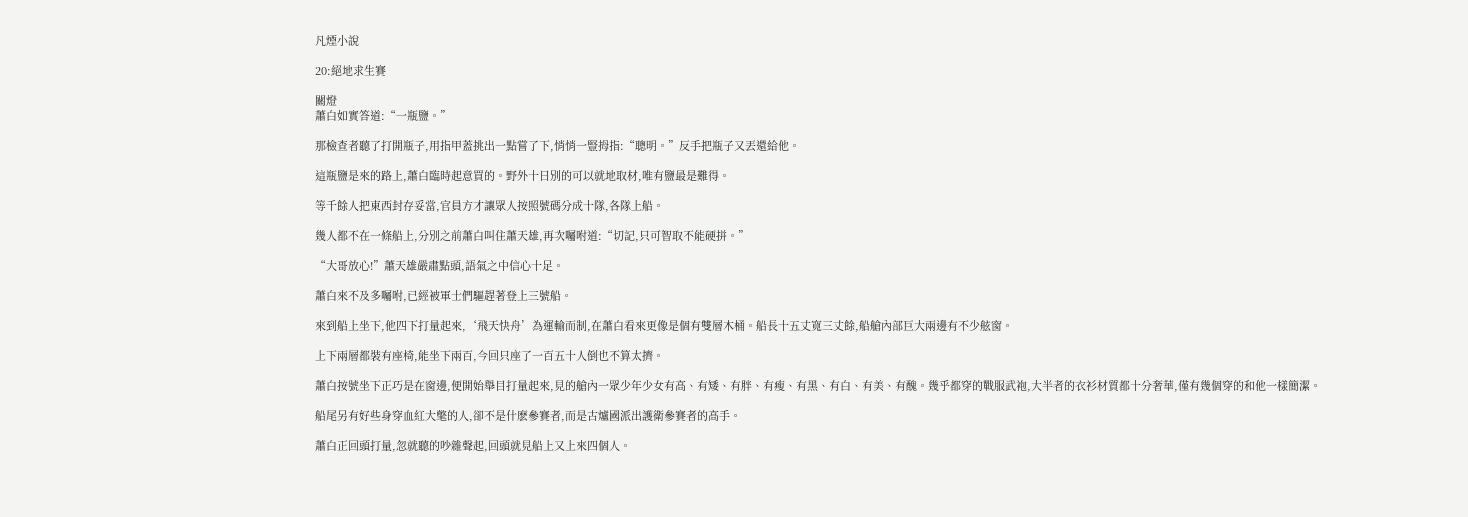凡煙小說

20:絕地求生賽

關燈
蕭白如實答道:“一瓶鹽。”

那檢查者聽了打開瓶子,用指甲蓋挑出一點嘗了下,悄悄一豎拇指:“聰明。”反手把瓶子又丟還給他。

這瓶鹽是來的路上,蕭白臨時起意買的。野外十日別的可以就地取材,唯有鹽最是難得。

等千餘人把東西封存妥當,官員方才讓眾人按照號碼分成十隊,各隊上船。

幾人都不在一條船上,分別之前蕭白叫住蕭天雄,再次囑咐道:“切記,只可智取不能硬拼。”

“大哥放心!”蕭天雄嚴肅點頭,語氣之中信心十足。

蕭白來不及多囑咐,已經被軍士們驅趕著登上三號船。

來到船上坐下,他四下打量起來,‘飛天快舟’為運輸而制,在蕭白看來更像是個有雙層木桶。船長十五丈寬三丈餘,船艙內部巨大兩邊有不少舷窗。

上下兩層都裝有座椅,能坐下兩百,今回只座了一百五十人倒也不算太擠。

蕭白按號坐下正巧是在窗邊,便開始舉目打量起來,見的艙內一眾少年少女有高、有矮、有胖、有瘦、有黑、有白、有美、有醜。幾乎都穿的戰服武袍,大半者的衣衫材質都十分奢華,僅有幾個穿的和他一樣簡潔。

船尾另有好些身穿血紅大氅的人,卻不是什麽參賽者,而是古爐國派出護衛參賽者的高手。

蕭白正回頭打量,忽就聽的吵雜聲起,回頭就見船上又上來四個人。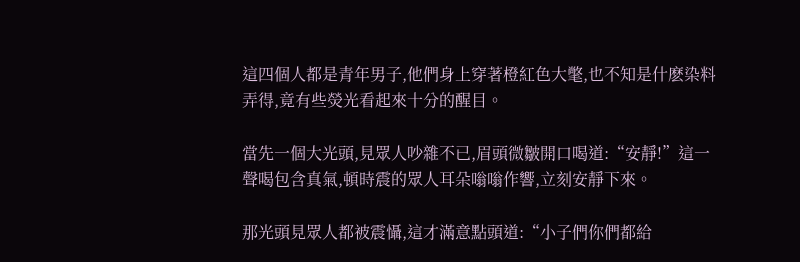這四個人都是青年男子,他們身上穿著橙紅色大氅,也不知是什麽染料弄得,竟有些熒光看起來十分的醒目。

當先一個大光頭,見眾人吵雜不已,眉頭微皺開口喝道:“安靜!”這一聲喝包含真氣,頓時震的眾人耳朵嗡嗡作響,立刻安靜下來。

那光頭見眾人都被震懾,這才滿意點頭道:“小子們你們都給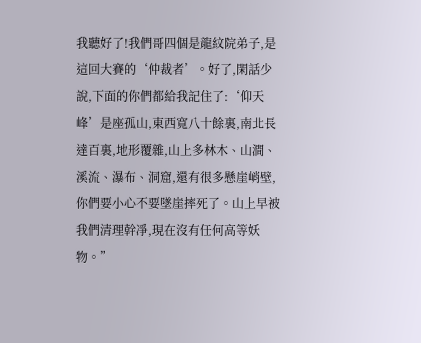我聽好了!我們哥四個是龍紋院弟子,是這回大賽的‘仲裁者’。好了,閑話少說,下面的你們都給我記住了:‘仰天峰’是座孤山,東西寬八十餘裏,南北長達百裏,地形覆雜,山上多林木、山澗、溪流、瀑布、洞窟,還有很多懸崖峭壁,你們要小心不要墜崖摔死了。山上早被我們清理幹凈,現在沒有任何高等妖物。”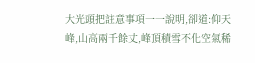大光頭把註意事項一一說明,卻道:仰天峰,山高兩千餘丈,峰頂積雪不化空氣稀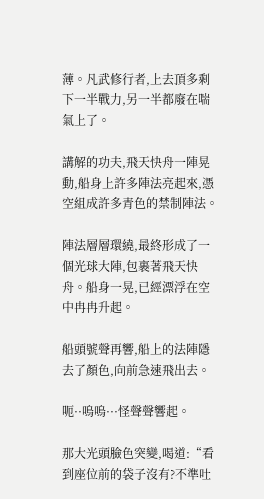薄。凡武修行者,上去頂多剩下一半戰力,另一半都廢在喘氣上了。

講解的功夫,飛天快舟一陣晃動,船身上許多陣法亮起來,憑空組成許多青色的禁制陣法。

陣法層層環繞,最終形成了一個光球大陣,包裹著飛天快舟。船身一晃,已經漂浮在空中冉冉升起。

船頭號聲再響,船上的法陣隱去了顏色,向前急速飛出去。

呃··嗚嗚···怪聲聲響起。

那大光頭臉色突變,喝道:“看到座位前的袋子沒有?不準吐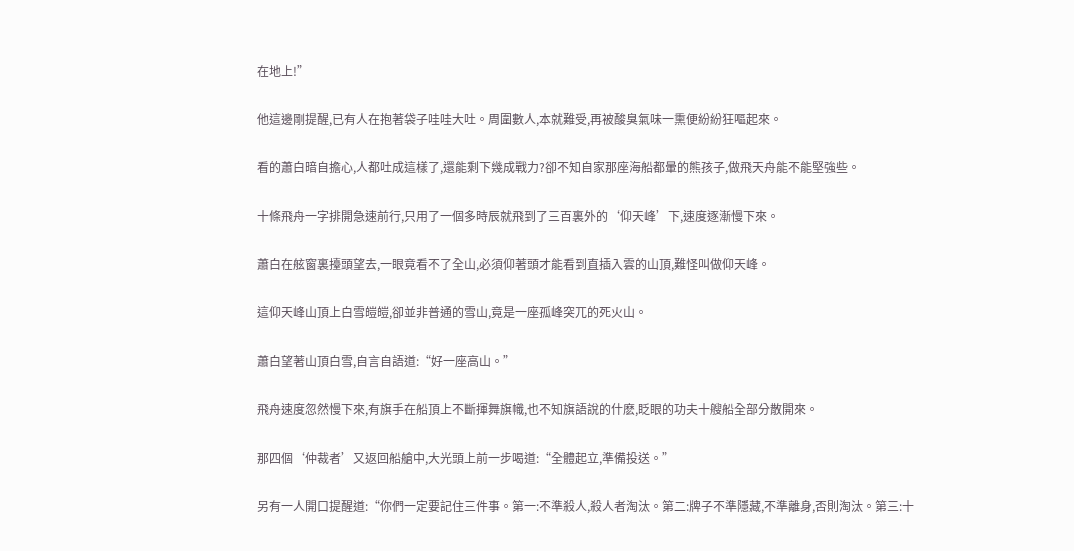在地上!”

他這邊剛提醒,已有人在抱著袋子哇哇大吐。周圍數人,本就難受,再被酸臭氣味一熏便紛紛狂嘔起來。

看的蕭白暗自擔心,人都吐成這樣了,還能剩下幾成戰力?卻不知自家那座海船都暈的熊孩子,做飛天舟能不能堅強些。

十條飛舟一字排開急速前行,只用了一個多時辰就飛到了三百裏外的‘仰天峰’下,速度逐漸慢下來。

蕭白在舷窗裏擡頭望去,一眼竟看不了全山,必須仰著頭才能看到直插入雲的山頂,難怪叫做仰天峰。

這仰天峰山頂上白雪皚皚,卻並非普通的雪山,竟是一座孤峰突兀的死火山。

蕭白望著山頂白雪,自言自語道:“好一座高山。”

飛舟速度忽然慢下來,有旗手在船頂上不斷揮舞旗幟,也不知旗語說的什麽,眨眼的功夫十艘船全部分散開來。

那四個‘仲裁者’又返回船艙中,大光頭上前一步喝道:“全體起立,準備投送。”

另有一人開口提醒道:“你們一定要記住三件事。第一:不準殺人,殺人者淘汰。第二:牌子不準隱藏,不準離身,否則淘汰。第三:十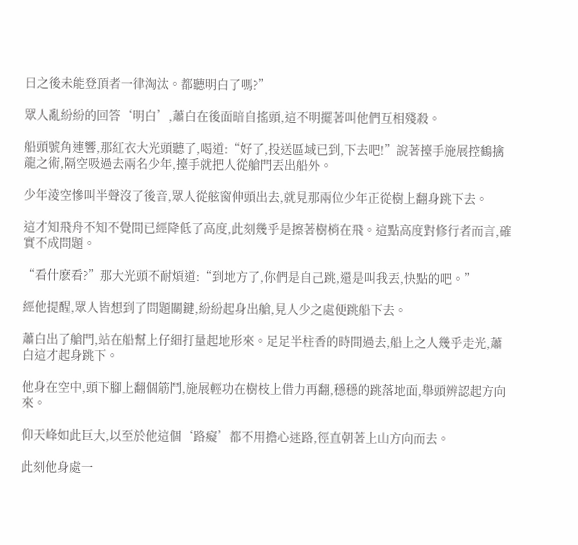日之後未能登頂者一律淘汰。都聽明白了嗎?”

眾人亂紛紛的回答‘明白’,蕭白在後面暗自搖頭,這不明擺著叫他們互相殘殺。

船頭號角連響,那紅衣大光頭聽了,喝道:“好了,投送區域已到,下去吧!”說著擡手施展控鶴擒龍之術,隔空吸過去兩名少年,擡手就把人從艙門丟出船外。

少年淩空慘叫半聲沒了後音,眾人從舷窗伸頭出去,就見那兩位少年正從樹上翻身跳下去。

這才知飛舟不知不覺間已經降低了高度,此刻幾乎是擦著樹梢在飛。這點高度對修行者而言,確實不成問題。

“看什麽看?”那大光頭不耐煩道:“到地方了,你們是自己跳,還是叫我丟,快點的吧。”

經他提醒,眾人皆想到了問題關鍵,紛紛起身出艙,見人少之處便跳船下去。

蕭白出了艙門,站在船幫上仔細打量起地形來。足足半柱香的時間過去,船上之人幾乎走光,蕭白這才起身跳下。

他身在空中,頭下腳上翻個筋鬥,施展輕功在樹枝上借力再翻,穩穩的跳落地面,舉頭辨認起方向來。

仰天峰如此巨大,以至於他這個‘路癡’都不用擔心迷路,徑直朝著上山方向而去。

此刻他身處一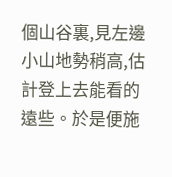個山谷裏,見左邊小山地勢稍高,估計登上去能看的遠些。於是便施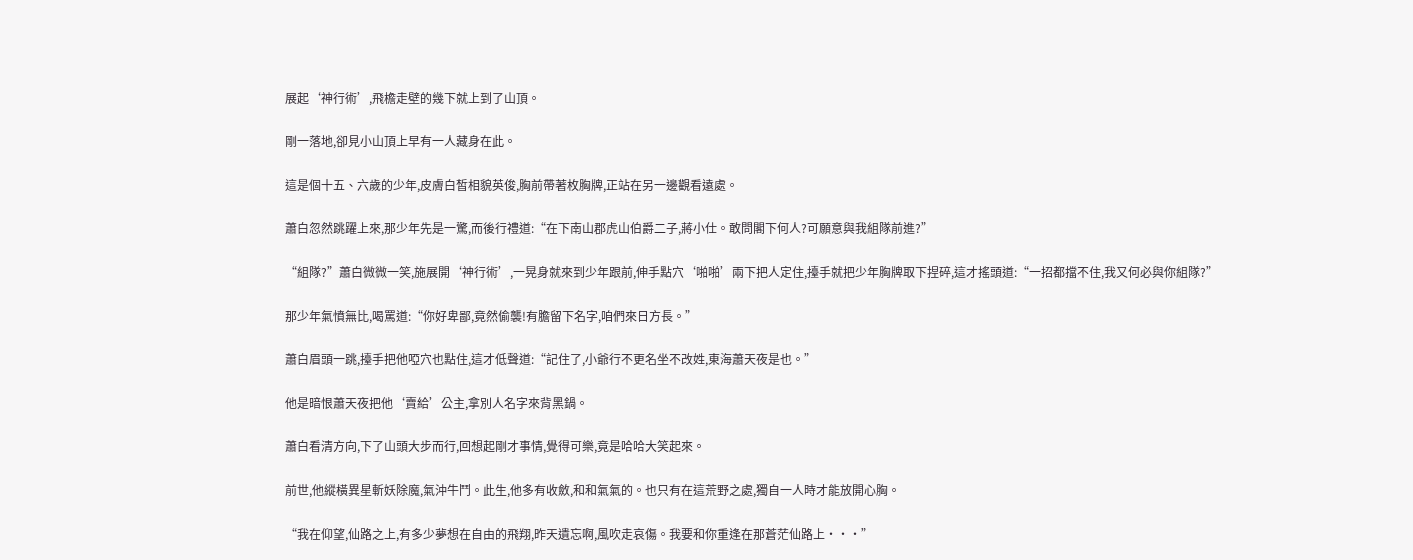展起‘神行術’,飛檐走壁的幾下就上到了山頂。

剛一落地,卻見小山頂上早有一人藏身在此。

這是個十五、六歲的少年,皮膚白皙相貌英俊,胸前帶著枚胸牌,正站在另一邊觀看遠處。

蕭白忽然跳躍上來,那少年先是一驚,而後行禮道:“在下南山郡虎山伯爵二子,蔣小仕。敢問閣下何人?可願意與我組隊前進?”

“組隊?”蕭白微微一笑,施展開‘神行術’,一晃身就來到少年跟前,伸手點穴‘啪啪’兩下把人定住,擡手就把少年胸牌取下捏碎,這才搖頭道:“一招都擋不住,我又何必與你組隊?”

那少年氣憤無比,喝罵道:“你好卑鄙,竟然偷襲!有膽留下名字,咱們來日方長。”

蕭白眉頭一跳,擡手把他啞穴也點住,這才低聲道:“記住了,小爺行不更名坐不改姓,東海蕭天夜是也。”

他是暗恨蕭天夜把他‘賣給’公主,拿別人名字來背黑鍋。

蕭白看清方向,下了山頭大步而行,回想起剛才事情,覺得可樂,竟是哈哈大笑起來。

前世,他縱橫異星斬妖除魔,氣沖牛鬥。此生,他多有收斂,和和氣氣的。也只有在這荒野之處,獨自一人時才能放開心胸。

“我在仰望,仙路之上,有多少夢想在自由的飛翔,昨天遺忘啊,風吹走哀傷。我要和你重逢在那蒼茫仙路上···”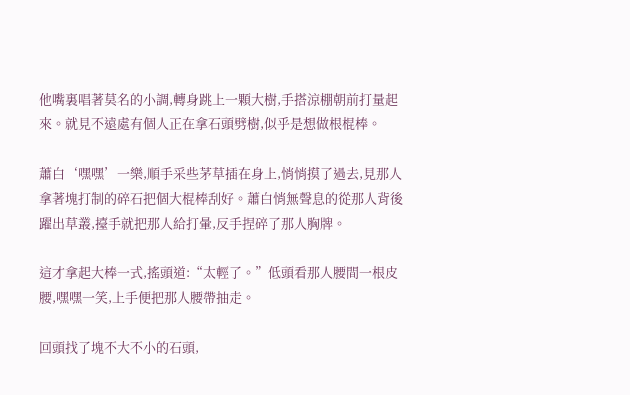他嘴裏唱著莫名的小調,轉身跳上一顆大樹,手搭涼棚朝前打量起來。就見不遠處有個人正在拿石頭劈樹,似乎是想做根棍棒。

蕭白‘嘿嘿’一樂,順手采些茅草插在身上,悄悄摸了過去,見那人拿著塊打制的碎石把個大棍棒刮好。蕭白悄無聲息的從那人背後躍出草叢,擡手就把那人給打暈,反手捏碎了那人胸牌。

這才拿起大棒一式,搖頭道:“太輕了。”低頭看那人腰間一根皮腰,嘿嘿一笑,上手便把那人腰帶抽走。

回頭找了塊不大不小的石頭,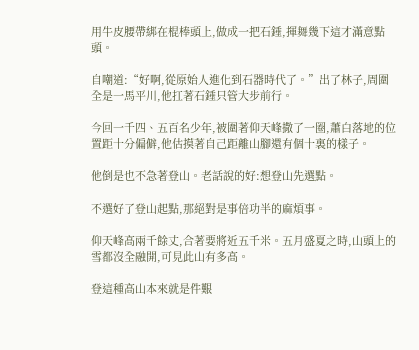用牛皮腰帶綁在棍棒頭上,做成一把石錘,揮舞幾下這才滿意點頭。

自嘲道:“好啊,從原始人進化到石器時代了。”出了林子,周圍全是一馬平川,他扛著石錘只管大步前行。

今回一千四、五百名少年,被圍著仰天峰撒了一圈,蕭白落地的位置距十分偏僻,他估摸著自己距離山腳還有個十裏的樣子。

他倒是也不急著登山。老話說的好:想登山先選點。

不選好了登山起點,那絕對是事倍功半的麻煩事。

仰天峰高兩千餘丈,合著要將近五千米。五月盛夏之時,山頭上的雪都沒全融開,可見此山有多高。

登這種高山本來就是件艱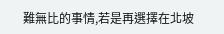難無比的事情,若是再選擇在北坡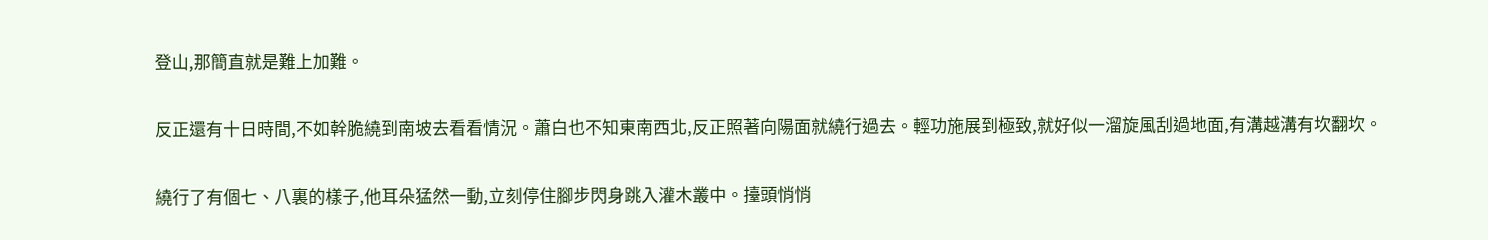登山,那簡直就是難上加難。

反正還有十日時間,不如幹脆繞到南坡去看看情況。蕭白也不知東南西北,反正照著向陽面就繞行過去。輕功施展到極致,就好似一溜旋風刮過地面,有溝越溝有坎翻坎。

繞行了有個七、八裏的樣子,他耳朵猛然一動,立刻停住腳步閃身跳入灌木叢中。擡頭悄悄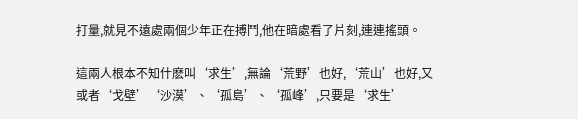打量,就見不遠處兩個少年正在搏鬥,他在暗處看了片刻,連連搖頭。

這兩人根本不知什麽叫‘求生’,無論‘荒野’也好,‘荒山’也好,又或者‘戈壁’‘沙漠’、‘孤島’、‘孤峰’,只要是‘求生’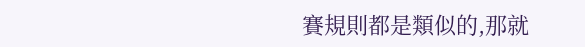賽規則都是類似的,那就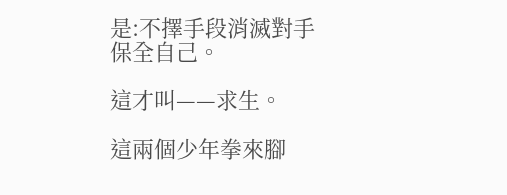是:不擇手段消滅對手保全自己。

這才叫——求生。

這兩個少年拳來腳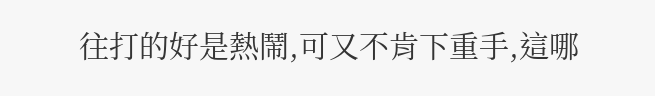往打的好是熱鬧,可又不肯下重手,這哪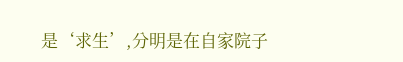是‘求生’,分明是在自家院子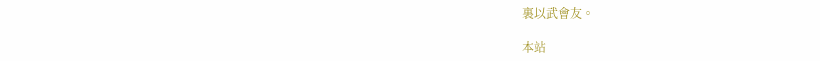裏以武會友。

本站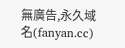無廣告,永久域名(fanyan.cc)